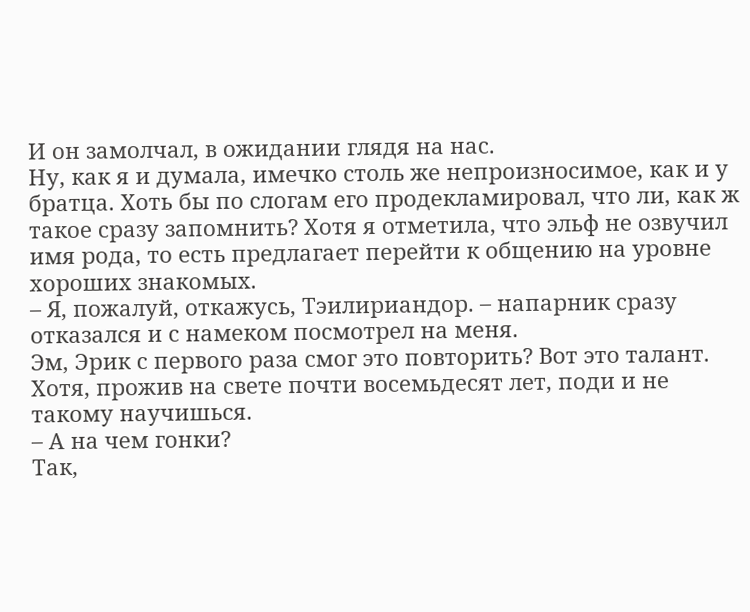И он замолчал, в ожидании глядя на нас.
Ну, как я и думала, имечко столь же непроизносимое, как и у братца. Хоть бы по слогам его продекламировал, что ли, как ж такое сразу запомнить? Хотя я отметила, что эльф не озвучил имя рода, то есть предлагает перейти к общению на уровне хороших знакомых.
– Я, пожалуй, откажусь, Тэилириандор. – напарник сразу отказался и с намеком посмотрел на меня.
Эм, Эрик с первого раза смог это повторить? Вот это талант. Хотя, прожив на свете почти восемьдесят лет, поди и не такому научишься.
– А на чем гонки?
Так,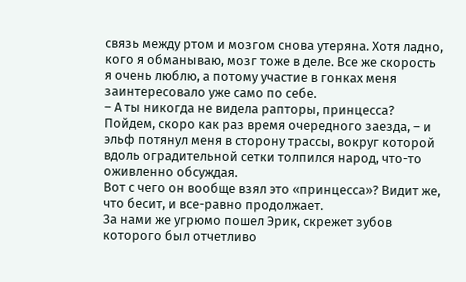связь между ртом и мозгом снова утеряна. Хотя ладно, кого я обманываю, мозг тоже в деле. Все же скорость я очень люблю, а потому участие в гонках меня заинтересовало уже само по себе.
– А ты никогда не видела рапторы, принцесса? Пойдем, скоро как раз время очередного заезда, – и эльф потянул меня в сторону трассы, вокруг которой вдоль оградительной сетки толпился народ, что-то оживленно обсуждая.
Вот с чего он вообще взял это «принцесса»? Видит же, что бесит, и все-равно продолжает.
За нами же угрюмо пошел Эрик, скрежет зубов которого был отчетливо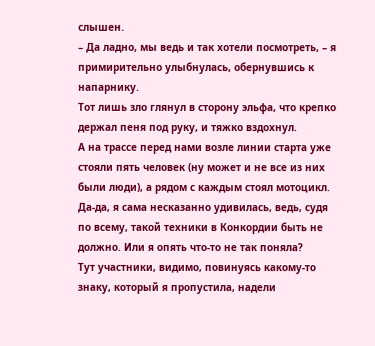слышен.
– Да ладно, мы ведь и так хотели посмотреть, – я примирительно улыбнулась, обернувшись к напарнику.
Тот лишь зло глянул в сторону эльфа, что крепко держал пеня под руку, и тяжко вздохнул.
А на трассе перед нами возле линии старта уже стояли пять человек (ну может и не все из них были люди), а рядом с каждым стоял мотоцикл. Да-да, я сама несказанно удивилась, ведь, судя по всему, такой техники в Конкордии быть не должно. Или я опять что-то не так поняла?
Тут участники, видимо, повинуясь какому-то знаку, который я пропустила, надели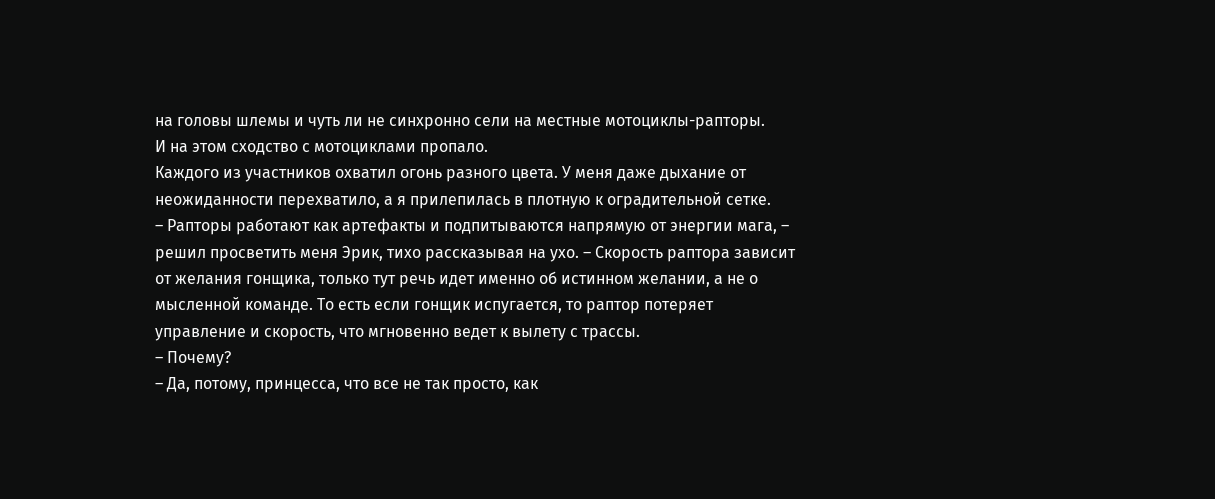на головы шлемы и чуть ли не синхронно сели на местные мотоциклы-рапторы.
И на этом сходство с мотоциклами пропало.
Каждого из участников охватил огонь разного цвета. У меня даже дыхание от неожиданности перехватило, а я прилепилась в плотную к оградительной сетке.
– Рапторы работают как артефакты и подпитываются напрямую от энергии мага, – решил просветить меня Эрик, тихо рассказывая на ухо. – Скорость раптора зависит от желания гонщика, только тут речь идет именно об истинном желании, а не о мысленной команде. То есть если гонщик испугается, то раптор потеряет управление и скорость, что мгновенно ведет к вылету с трассы.
– Почему?
– Да, потому, принцесса, что все не так просто, как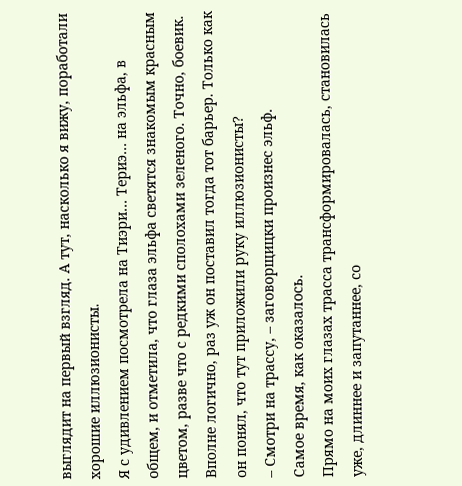выглядит на первый взгляд. А тут, насколько я вижу, поработали хорошие иллюзионисты.
Я с удивлением посмотрела на Тиэри… Териэ… на эльфа, в общем, и отметила, что глаза эльфа светятся знакомым красным цветом, разве что с редкими сполохами зеленого. Точно, боевик. Вполне логично, раз уж он поставил тогда тот барьер. Только как он понял, что тут приложили руку иллюзионисты?
– Смотри на трассу, – заговорщицки произнес эльф.
Самое время, как оказалось.
Прямо на моих глазах трасса трансформировалась, становилась уже, длиннее и запутаннее, со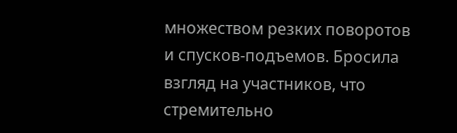множеством резких поворотов и спусков-подъемов. Бросила взгляд на участников, что стремительно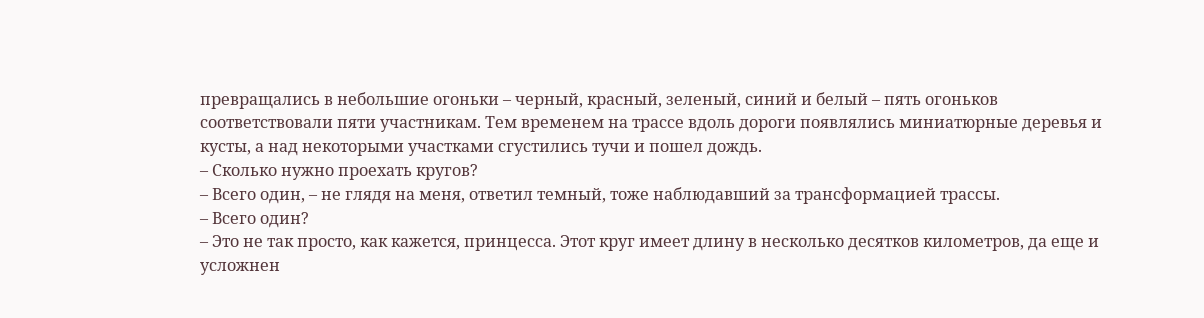превращались в небольшие огоньки – черный, красный, зеленый, синий и белый – пять огоньков соответствовали пяти участникам. Тем временем на трассе вдоль дороги появлялись миниатюрные деревья и кусты, а над некоторыми участками сгустились тучи и пошел дождь.
– Сколько нужно проехать кругов?
– Всего один, – не глядя на меня, ответил темный, тоже наблюдавший за трансформацией трассы.
– Всего один?
– Это не так просто, как кажется, принцесса. Этот круг имеет длину в несколько десятков километров, да еще и усложнен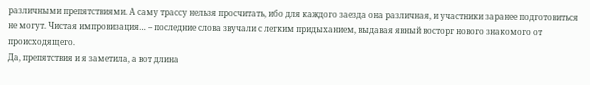различными препятствиями. А саму трассу нельзя просчитать, ибо для каждого заезда она различная, и участники заранее подготовиться не могут. Чистая импровизация… – последние слова звучали с легким придыханием, выдавая явный восторг нового знакомого от происходящего.
Да, препятствия и я заметила, а вот длина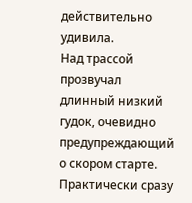действительно удивила.
Над трассой прозвучал длинный низкий гудок, очевидно предупреждающий о скором старте. Практически сразу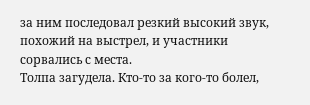за ним последовал резкий высокий звук, похожий на выстрел, и участники сорвались с места.
Толпа загудела. Кто-то за кого-то болел,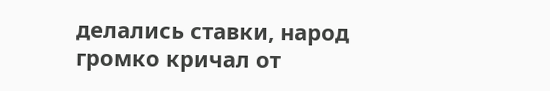делались ставки, народ громко кричал от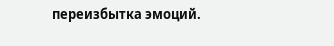переизбытка эмоций.